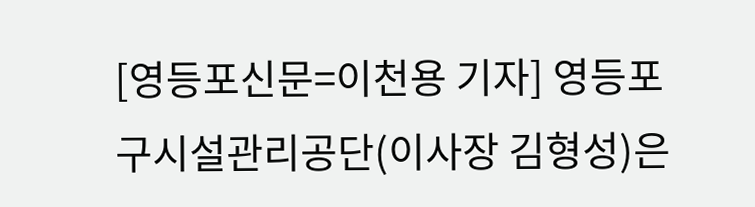[영등포신문=이천용 기자] 영등포구시설관리공단(이사장 김형성)은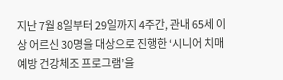지난 7월 8일부터 29일까지 4주간, 관내 65세 이상 어르신 30명을 대상으로 진행한 ‘시니어 치매예방 건강체조 프로그램’을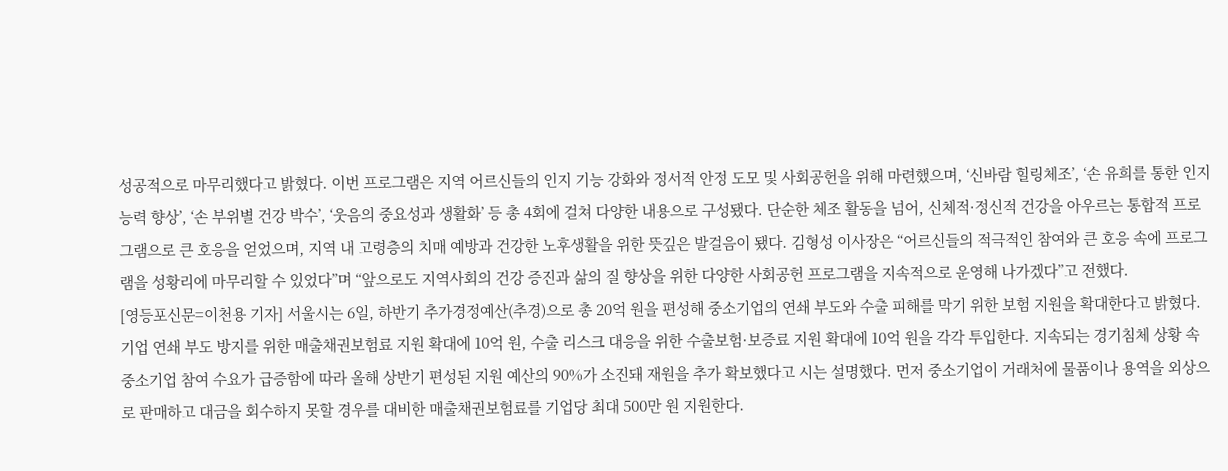성공적으로 마무리했다고 밝혔다. 이번 프로그램은 지역 어르신들의 인지 기능 강화와 정서적 안정 도모 및 사회공헌을 위해 마련했으며, ‘신바람 힐링체조’, ‘손 유희를 통한 인지능력 향상’, ‘손 부위별 건강 박수’, ‘웃음의 중요성과 생활화’ 등 총 4회에 걸쳐 다양한 내용으로 구성됐다. 단순한 체조 활동을 넘어, 신체적·정신적 건강을 아우르는 통합적 프로그램으로 큰 호응을 얻었으며, 지역 내 고령층의 치매 예방과 건강한 노후생활을 위한 뜻깊은 발걸음이 됐다. 김형성 이사장은 “어르신들의 적극적인 참여와 큰 호응 속에 프로그램을 성황리에 마무리할 수 있었다”며 “앞으로도 지역사회의 건강 증진과 삶의 질 향상을 위한 다양한 사회공헌 프로그램을 지속적으로 운영해 나가겠다”고 전했다.
[영등포신문=이천용 기자] 서울시는 6일, 하반기 추가경정예산(추경)으로 총 20억 원을 편성해 중소기업의 연쇄 부도와 수출 피해를 막기 위한 보험 지원을 확대한다고 밝혔다. 기업 연쇄 부도 방지를 위한 매출채권보험료 지원 확대에 10억 원, 수출 리스크 대응을 위한 수출보험·보증료 지원 확대에 10억 원을 각각 투입한다. 지속되는 경기침체 상황 속 중소기업 참여 수요가 급증함에 따라 올해 상반기 편성된 지원 예산의 90%가 소진돼 재원을 추가 확보했다고 시는 설명했다. 먼저 중소기업이 거래처에 물품이나 용역을 외상으로 판매하고 대금을 회수하지 못할 경우를 대비한 매출채권보험료를 기업당 최대 500만 원 지원한다.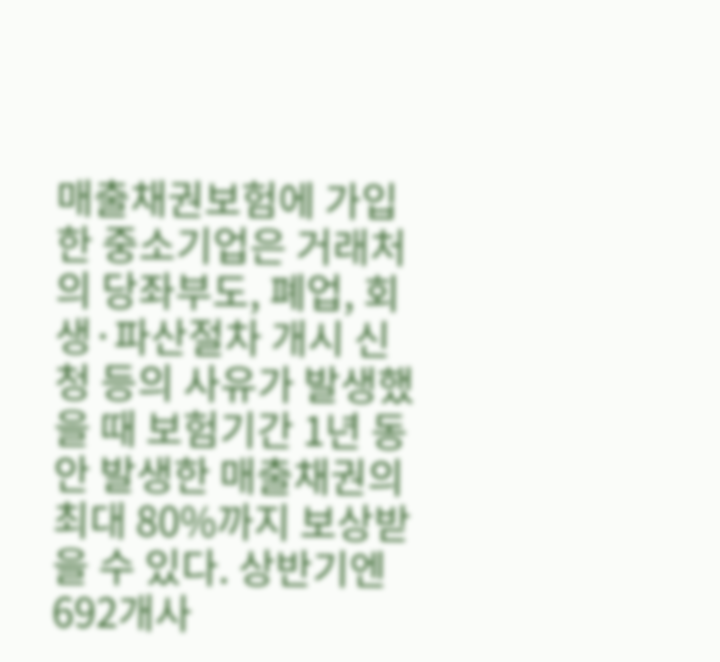매출채권보험에 가입한 중소기업은 거래처의 당좌부도, 폐업, 회생·파산절차 개시 신청 등의 사유가 발생했을 때 보험기간 1년 동안 발생한 매출채권의 최대 80%까지 보상받을 수 있다. 상반기엔 692개사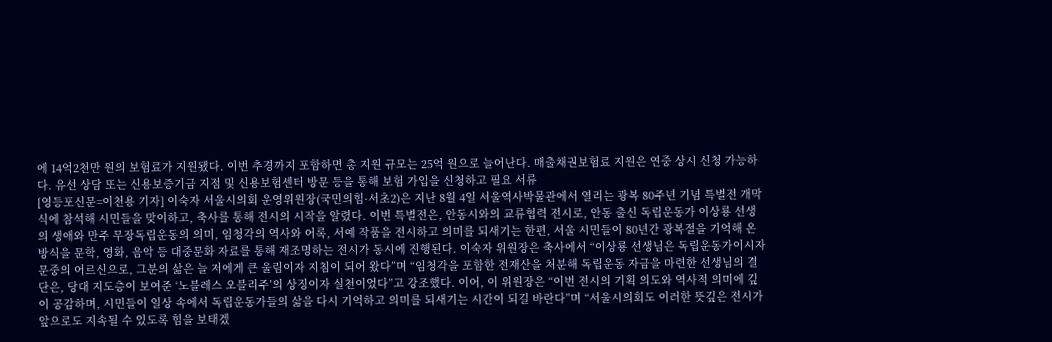에 14억2천만 원의 보험료가 지원됐다. 이번 추경까지 포함하면 총 지원 규모는 25억 원으로 늘어난다. 매출채권보험료 지원은 연중 상시 신청 가능하다. 유선 상담 또는 신용보증기금 지점 및 신용보험센터 방문 등을 통해 보험 가입을 신청하고 필요 서류
[영등포신문=이천용 기자] 이숙자 서울시의회 운영위원장(국민의힘·서초2)은 지난 8월 4일 서울역사박물관에서 열리는 광복 80주년 기념 특별전 개막식에 참석해 시민들을 맞이하고, 축사를 통해 전시의 시작을 알렸다. 이번 특별전은, 안동시와의 교류협력 전시로, 안동 출신 독립운동가 이상룡 선생의 생애와 만주 무장독립운동의 의미, 임청각의 역사와 어록, 서예 작품을 전시하고 의미를 되새기는 한편, 서울 시민들이 80년간 광복절을 기억해 온 방식을 문학, 영화, 음악 등 대중문화 자료를 통해 재조명하는 전시가 동시에 진행된다. 이숙자 위원장은 축사에서 “이상룡 선생님은 독립운동가이시자 문중의 어르신으로, 그분의 삶은 늘 저에게 큰 울림이자 지침이 되어 왔다”며 “임청각을 포함한 전재산을 처분해 독립운동 자금을 마련한 선생님의 결단은, 당대 지도층이 보여준 ‘노블레스 오블리주’의 상징이자 실천이었다”고 강조했다. 이어, 이 위원장은 “이번 전시의 기획 의도와 역사적 의미에 깊이 공감하며, 시민들이 일상 속에서 독립운동가들의 삶을 다시 기억하고 의미를 되새기는 시간이 되길 바란다”며 “서울시의회도 이러한 뜻깊은 전시가 앞으로도 지속될 수 있도록 힘을 보태겠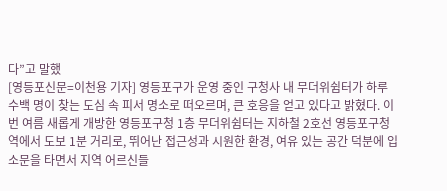다”고 말했
[영등포신문=이천용 기자] 영등포구가 운영 중인 구청사 내 무더위쉼터가 하루 수백 명이 찾는 도심 속 피서 명소로 떠오르며, 큰 호응을 얻고 있다고 밝혔다. 이번 여름 새롭게 개방한 영등포구청 1층 무더위쉼터는 지하철 2호선 영등포구청역에서 도보 1분 거리로, 뛰어난 접근성과 시원한 환경, 여유 있는 공간 덕분에 입소문을 타면서 지역 어르신들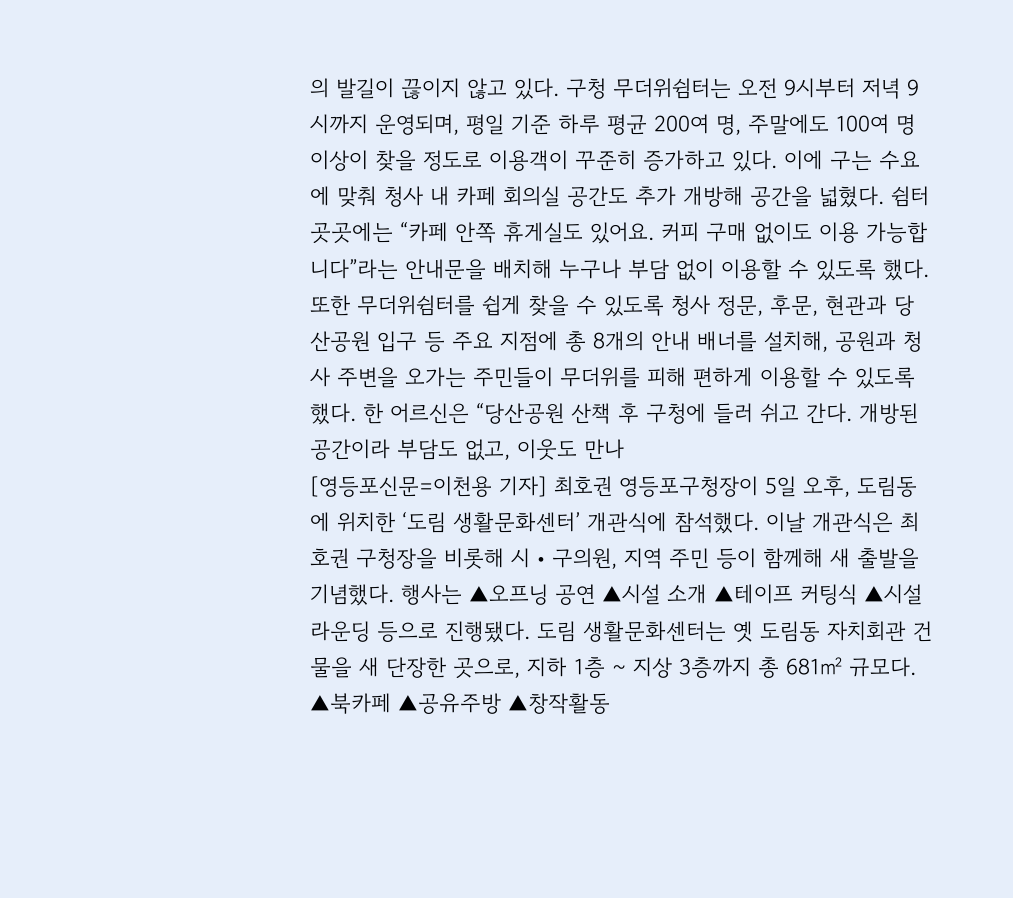의 발길이 끊이지 않고 있다. 구청 무더위쉼터는 오전 9시부터 저녁 9시까지 운영되며, 평일 기준 하루 평균 200여 명, 주말에도 100여 명 이상이 찾을 정도로 이용객이 꾸준히 증가하고 있다. 이에 구는 수요에 맞춰 청사 내 카페 회의실 공간도 추가 개방해 공간을 넓혔다. 쉼터 곳곳에는 “카페 안쪽 휴게실도 있어요. 커피 구매 없이도 이용 가능합니다”라는 안내문을 배치해 누구나 부담 없이 이용할 수 있도록 했다. 또한 무더위쉼터를 쉽게 찾을 수 있도록 청사 정문, 후문, 현관과 당산공원 입구 등 주요 지점에 총 8개의 안내 배너를 설치해, 공원과 청사 주변을 오가는 주민들이 무더위를 피해 편하게 이용할 수 있도록 했다. 한 어르신은 “당산공원 산책 후 구청에 들러 쉬고 간다. 개방된 공간이라 부담도 없고, 이웃도 만나
[영등포신문=이천용 기자] 최호권 영등포구청장이 5일 오후, 도림동에 위치한 ‘도림 생활문화센터’ 개관식에 참석했다. 이날 개관식은 최호권 구청장을 비롯해 시‧구의원, 지역 주민 등이 함께해 새 출발을 기념했다. 행사는 ▲오프닝 공연 ▲시설 소개 ▲테이프 커팅식 ▲시설 라운딩 등으로 진행됐다. 도림 생활문화센터는 옛 도림동 자치회관 건물을 새 단장한 곳으로, 지하 1층 ~ 지상 3층까지 총 681㎡ 규모다. ▲북카페 ▲공유주방 ▲창작활동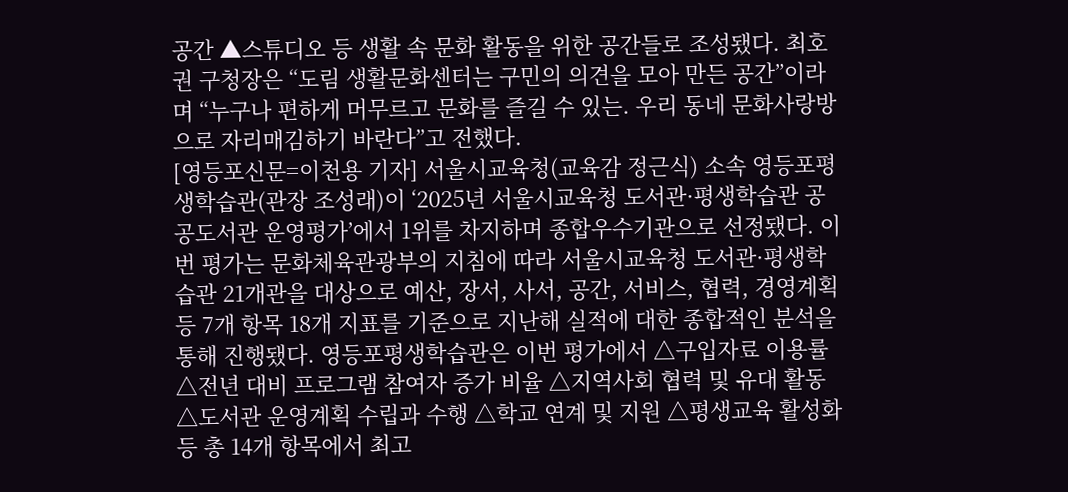공간 ▲스튜디오 등 생활 속 문화 활동을 위한 공간들로 조성됐다. 최호권 구청장은 “도림 생활문화센터는 구민의 의견을 모아 만든 공간”이라며 “누구나 편하게 머무르고 문화를 즐길 수 있는. 우리 동네 문화사랑방으로 자리매김하기 바란다”고 전했다.
[영등포신문=이천용 기자] 서울시교육청(교육감 정근식) 소속 영등포평생학습관(관장 조성래)이 ‘2025년 서울시교육청 도서관·평생학습관 공공도서관 운영평가’에서 1위를 차지하며 종합우수기관으로 선정됐다. 이번 평가는 문화체육관광부의 지침에 따라 서울시교육청 도서관·평생학습관 21개관을 대상으로 예산, 장서, 사서, 공간, 서비스, 협력, 경영계획 등 7개 항목 18개 지표를 기준으로 지난해 실적에 대한 종합적인 분석을 통해 진행됐다. 영등포평생학습관은 이번 평가에서 △구입자료 이용률 △전년 대비 프로그램 참여자 증가 비율 △지역사회 협력 및 유대 활동 △도서관 운영계획 수립과 수행 △학교 연계 및 지원 △평생교육 활성화 등 총 14개 항목에서 최고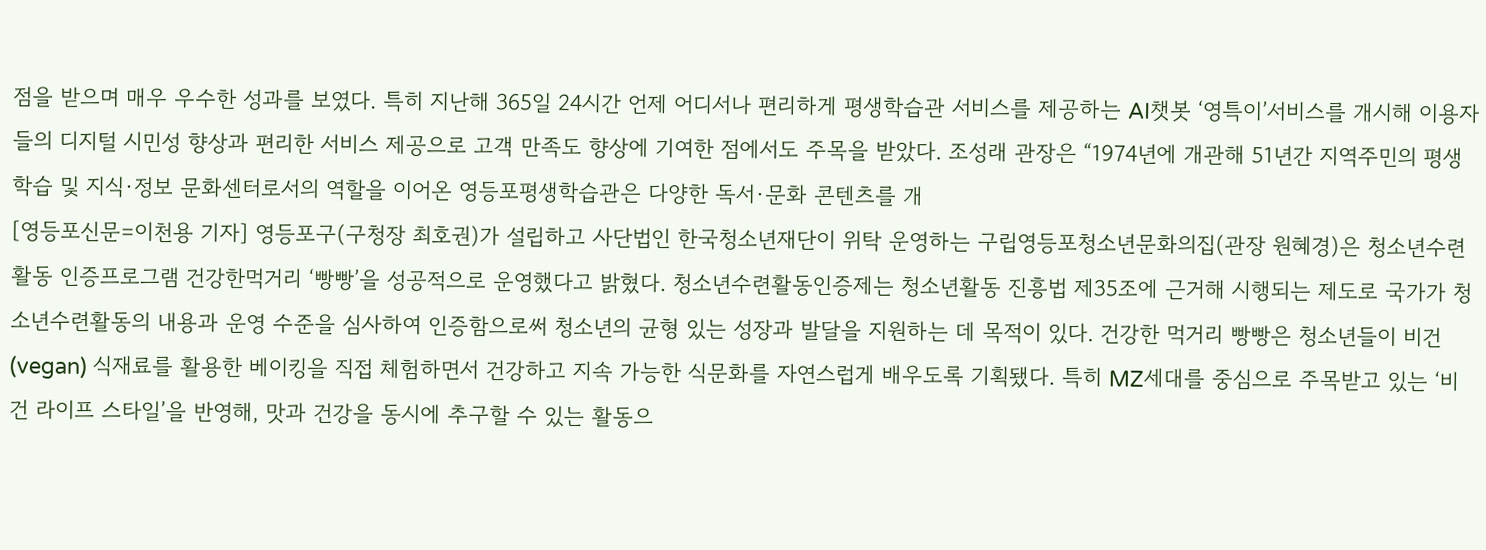점을 받으며 매우 우수한 성과를 보였다. 특히 지난해 365일 24시간 언제 어디서나 편리하게 평생학습관 서비스를 제공하는 AI챗봇 ‘영특이’서비스를 개시해 이용자들의 디지털 시민성 향상과 편리한 서비스 제공으로 고객 만족도 향상에 기여한 점에서도 주목을 받았다. 조성래 관장은 “1974년에 개관해 51년간 지역주민의 평생학습 및 지식·정보 문화센터로서의 역할을 이어온 영등포평생학습관은 다양한 독서·문화 콘텐츠를 개
[영등포신문=이천용 기자] 영등포구(구청장 최호권)가 설립하고 사단법인 한국청소년재단이 위탁 운영하는 구립영등포청소년문화의집(관장 원혜경)은 청소년수련활동 인증프로그램 건강한먹거리 ‘빵빵’을 성공적으로 운영했다고 밝혔다. 청소년수련활동인증제는 청소년활동 진흥법 제35조에 근거해 시행되는 제도로 국가가 청소년수련활동의 내용과 운영 수준을 심사하여 인증함으로써 청소년의 균형 있는 성장과 발달을 지원하는 데 목적이 있다. 건강한 먹거리 빵빵은 청소년들이 비건(vegan) 식재료를 활용한 베이킹을 직접 체험하면서 건강하고 지속 가능한 식문화를 자연스럽게 배우도록 기획됐다. 특히 MZ세대를 중심으로 주목받고 있는 ‘비건 라이프 스타일’을 반영해, 맛과 건강을 동시에 추구할 수 있는 활동으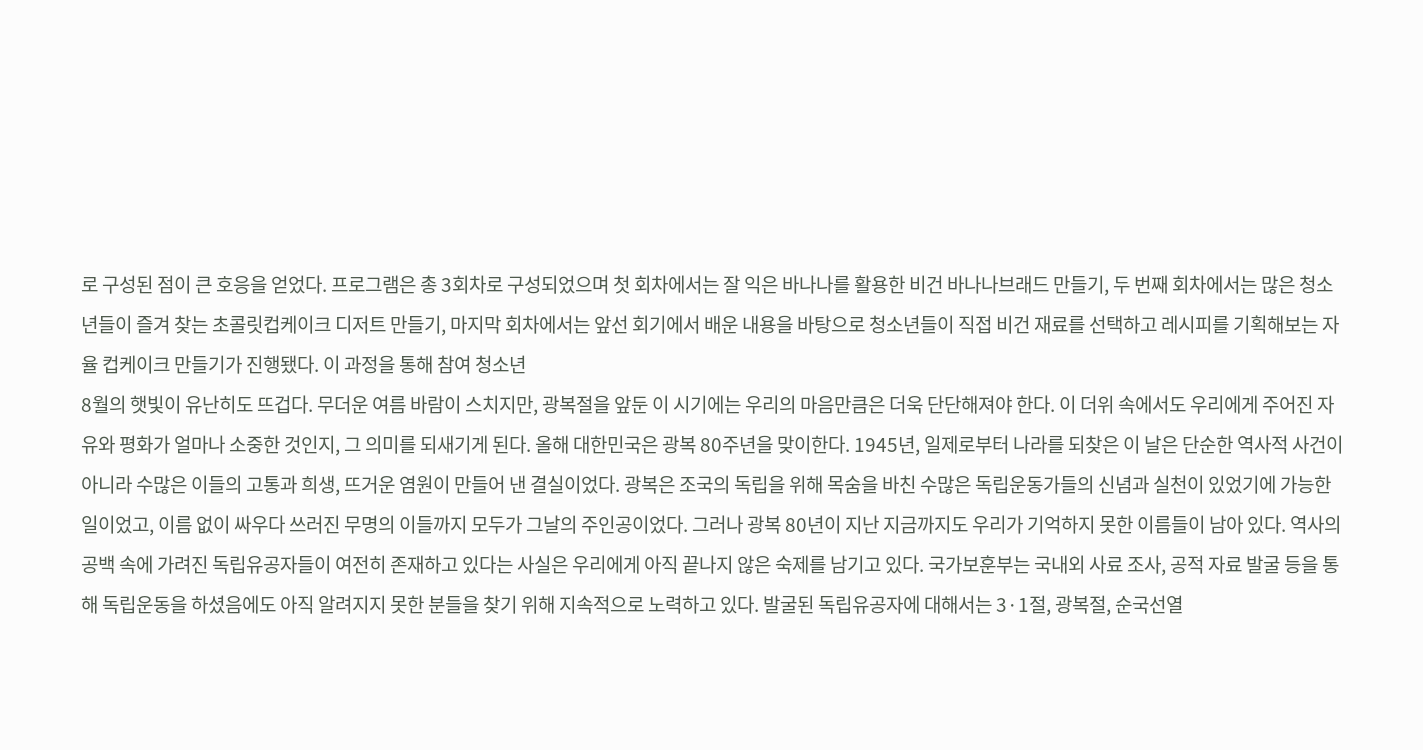로 구성된 점이 큰 호응을 얻었다. 프로그램은 총 3회차로 구성되었으며 첫 회차에서는 잘 익은 바나나를 활용한 비건 바나나브래드 만들기, 두 번째 회차에서는 많은 청소년들이 즐겨 찾는 초콜릿컵케이크 디저트 만들기, 마지막 회차에서는 앞선 회기에서 배운 내용을 바탕으로 청소년들이 직접 비건 재료를 선택하고 레시피를 기획해보는 자율 컵케이크 만들기가 진행됐다. 이 과정을 통해 참여 청소년
8월의 햇빛이 유난히도 뜨겁다. 무더운 여름 바람이 스치지만, 광복절을 앞둔 이 시기에는 우리의 마음만큼은 더욱 단단해져야 한다. 이 더위 속에서도 우리에게 주어진 자유와 평화가 얼마나 소중한 것인지, 그 의미를 되새기게 된다. 올해 대한민국은 광복 80주년을 맞이한다. 1945년, 일제로부터 나라를 되찾은 이 날은 단순한 역사적 사건이 아니라 수많은 이들의 고통과 희생, 뜨거운 염원이 만들어 낸 결실이었다. 광복은 조국의 독립을 위해 목숨을 바친 수많은 독립운동가들의 신념과 실천이 있었기에 가능한 일이었고, 이름 없이 싸우다 쓰러진 무명의 이들까지 모두가 그날의 주인공이었다. 그러나 광복 80년이 지난 지금까지도 우리가 기억하지 못한 이름들이 남아 있다. 역사의 공백 속에 가려진 독립유공자들이 여전히 존재하고 있다는 사실은 우리에게 아직 끝나지 않은 숙제를 남기고 있다. 국가보훈부는 국내외 사료 조사, 공적 자료 발굴 등을 통해 독립운동을 하셨음에도 아직 알려지지 못한 분들을 찾기 위해 지속적으로 노력하고 있다. 발굴된 독립유공자에 대해서는 3·1절, 광복절, 순국선열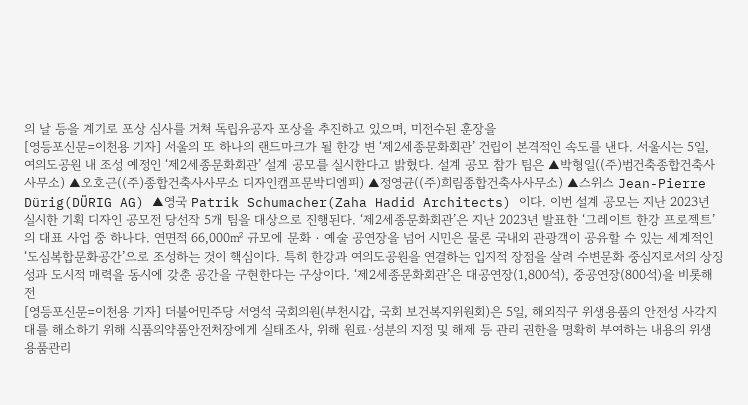의 날 등을 계기로 포상 심사를 거쳐 독립유공자 포상을 추진하고 있으며, 미전수된 훈장을
[영등포신문=이천용 기자] 서울의 또 하나의 랜드마크가 될 한강 변 ‘제2세종문화회관’ 건립이 본격적인 속도를 낸다. 서울시는 5일, 여의도공원 내 조성 예정인 ‘제2세종문화회관’ 설계 공모를 실시한다고 밝혔다. 설계 공모 참가 팀은 ▲박형일((주)범건축종합건축사사무소) ▲오호근((주)종합건축사사무소 디자인캠프문박디엠피) ▲정영균((주)희림종합건축사사무소) ▲스위스 Jean-Pierre Dürig(DÜRIG AG) ▲영국 Patrik Schumacher(Zaha Hadid Architects) 이다. 이번 설계 공모는 지난 2023년 실시한 기획 디자인 공모전 당선작 5개 팀을 대상으로 진행된다. ‘제2세종문화회관’은 지난 2023년 발표한 ‘그레이트 한강 프로젝트’의 대표 사업 중 하나다. 연면적 66,000㎡ 규모에 문화‧예술 공연장을 넘어 시민은 물론 국내외 관광객이 공유할 수 있는 세계적인 ‘도심복합문화공간’으로 조성하는 것이 핵심이다. 특히 한강과 여의도공원을 연결하는 입지적 장점을 살려 수변문화 중심지로서의 상징성과 도시적 매력을 동시에 갖춘 공간을 구현한다는 구상이다. ‘제2세종문화회관’은 대공연장(1,800석), 중공연장(800석)을 비롯해 전
[영등포신문=이천용 기자] 더불어민주당 서영석 국회의원(부천시갑, 국회 보건복지위원회)은 5일, 해외직구 위생용품의 안전성 사각지대를 해소하기 위해 식품의약품안전처장에게 실태조사, 위해 원료·성분의 지정 및 해제 등 관리 권한을 명확히 부여하는 내용의 위생용품관리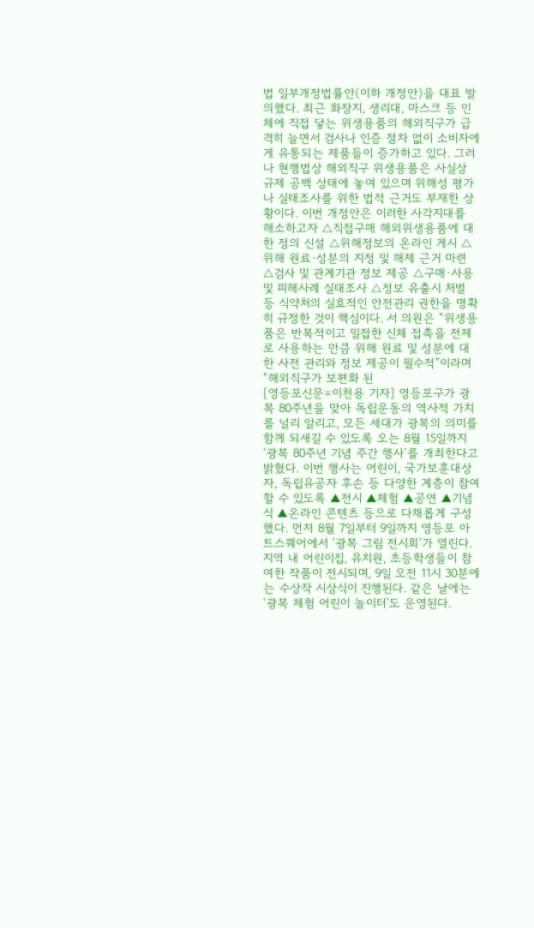법 일부개정법률안(이하 개정안)을 대표 발의했다. 최근 화장지, 생리대, 마스크 등 인체에 직접 닿는 위생용품의 해외직구가 급격히 늘면서 검사나 인증 절차 없이 소비자에게 유통되는 제품들이 증가하고 있다. 그러나 현행법상 해외직구 위생용품은 사실상 규제 공백 상태에 놓여 있으며 위해성 평가나 실태조사를 위한 법적 근거도 부재한 상황이다. 이번 개정안은 이러한 사각지대를 해소하고자 △직접구매 해외위생용품에 대한 정의 신설 △위해정보의 온라인 게시 △위해 원료·성분의 지정 및 해제 근거 마련 △검사 및 관계기관 정보 제공 △구매·사용 및 피해사례 실태조사 △정보 유출시 처벌 등 식약처의 실효적인 안전관리 권한을 명확히 규정한 것이 핵심이다. 서 의원은 “위생용품은 반복적이고 밀접한 신체 접촉을 전제로 사용하는 만큼 위해 원료 및 성분에 대한 사전 관리와 정보 제공이 필수적”이라며 “해외직구가 보편화 된
[영등포신문=이천용 기자] 영등포구가 광복 80주년을 맞아 독립운동의 역사적 가치를 널리 알리고, 모든 세대가 광복의 의미를 함께 되새길 수 있도록 오는 8월 15일까지 ‘광복 80주년 기념 주간 행사’를 개최한다고 밝혔다. 이번 행사는 어린이, 국가보훈대상자, 독립유공자 후손 등 다양한 계층이 참여할 수 있도록 ▲전시 ▲체험 ▲공연 ▲기념식 ▲온라인 콘텐츠 등으로 다채롭게 구성했다. 먼저 8월 7일부터 9일까지 영등포 아트스퀘어에서 ‘광복 그림 전시회’가 열린다. 지역 내 어린이집, 유치원, 초등학생들이 참여한 작품이 전시되며, 9일 오전 11시 30분에는 수상작 시상식이 진행된다. 같은 날에는 ‘광복 체험 어린이 놀이터’도 운영된다.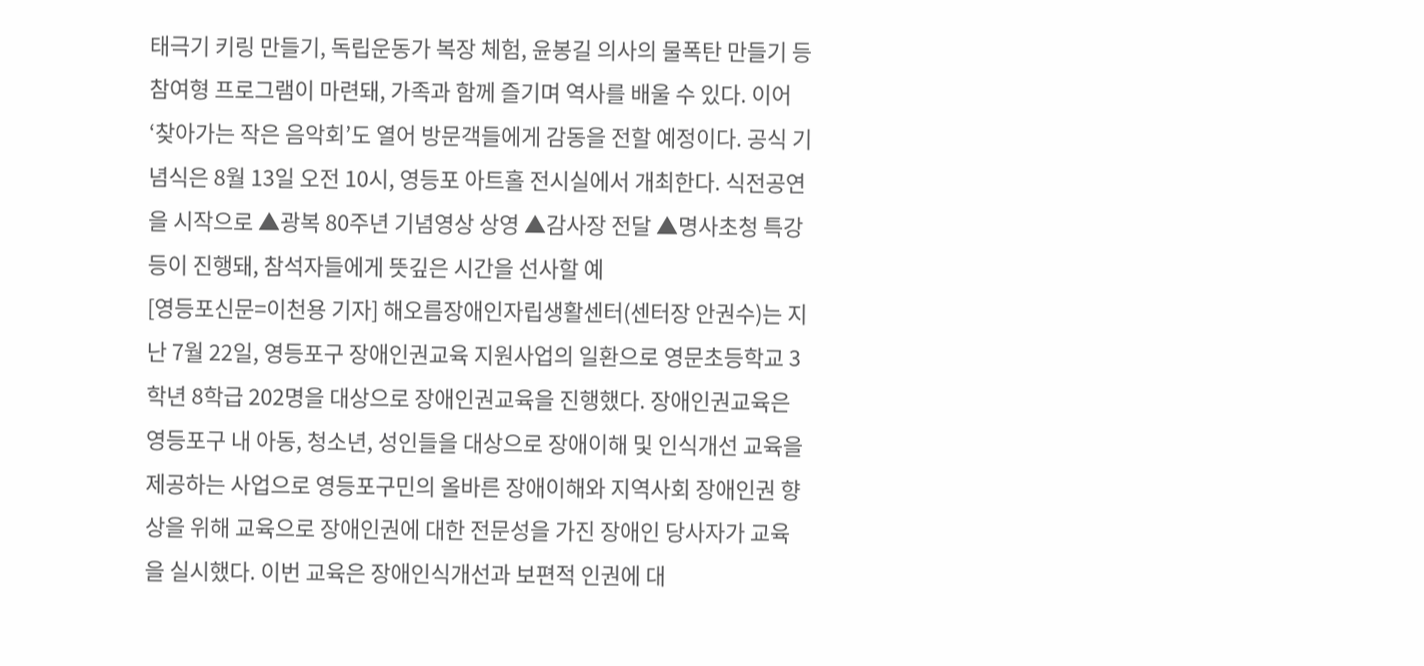태극기 키링 만들기, 독립운동가 복장 체험, 윤봉길 의사의 물폭탄 만들기 등 참여형 프로그램이 마련돼, 가족과 함께 즐기며 역사를 배울 수 있다. 이어 ‘찾아가는 작은 음악회’도 열어 방문객들에게 감동을 전할 예정이다. 공식 기념식은 8월 13일 오전 10시, 영등포 아트홀 전시실에서 개최한다. 식전공연을 시작으로 ▲광복 80주년 기념영상 상영 ▲감사장 전달 ▲명사초청 특강 등이 진행돼, 참석자들에게 뜻깊은 시간을 선사할 예
[영등포신문=이천용 기자] 해오름장애인자립생활센터(센터장 안권수)는 지난 7월 22일, 영등포구 장애인권교육 지원사업의 일환으로 영문초등학교 3학년 8학급 202명을 대상으로 장애인권교육을 진행했다. 장애인권교육은 영등포구 내 아동, 청소년, 성인들을 대상으로 장애이해 및 인식개선 교육을 제공하는 사업으로 영등포구민의 올바른 장애이해와 지역사회 장애인권 향상을 위해 교육으로 장애인권에 대한 전문성을 가진 장애인 당사자가 교육을 실시했다. 이번 교육은 장애인식개선과 보편적 인권에 대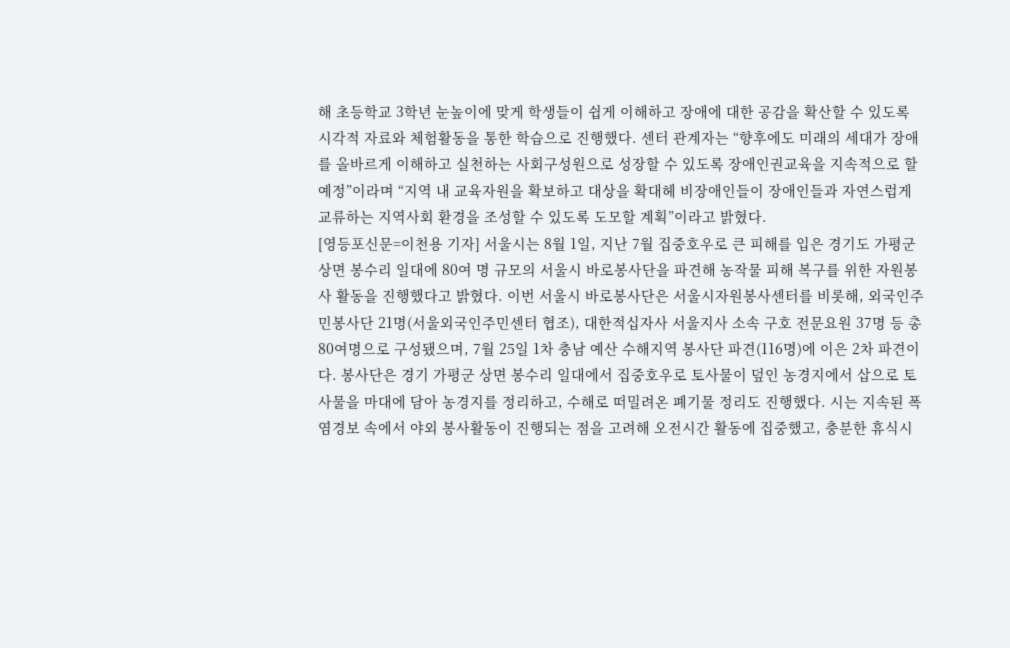해 초등학교 3학년 눈높이에 맞게 학생들이 쉽게 이해하고 장애에 대한 공감을 확산할 수 있도록 시각적 자료와 체험활동을 통한 학습으로 진행했다. 센터 관계자는 “향후에도 미래의 세대가 장애를 올바르게 이해하고 실천하는 사회구성원으로 성장할 수 있도록 장애인권교육을 지속적으로 할 예정”이라며 “지역 내 교육자원을 확보하고 대상을 확대헤 비장애인들이 장애인들과 자연스럽게 교류하는 지역사회 환경을 조성할 수 있도록 도모할 계획”이라고 밝혔다.
[영등포신문=이천용 기자] 서울시는 8월 1일, 지난 7월 집중호우로 큰 피해를 입은 경기도 가평군 상면 봉수리 일대에 80여 명 규모의 서울시 바로봉사단을 파견해 농작물 피해 복구를 위한 자원봉사 활동을 진행했다고 밝혔다. 이번 서울시 바로봉사단은 서울시자원봉사센터를 비롯해, 외국인주민봉사단 21명(서울외국인주민센터 협조), 대한적십자사 서울지사 소속 구호 전문요원 37명 등 총 80여명으로 구성됐으며, 7월 25일 1차 충남 예산 수해지역 봉사단 파견(116명)에 이은 2차 파견이다. 봉사단은 경기 가평군 상면 봉수리 일대에서 집중호우로 토사물이 덮인 농경지에서 삽으로 토사물을 마대에 담아 농경지를 정리하고, 수해로 떠밀려온 폐기물 정리도 진행했다. 시는 지속된 폭염경보 속에서 야외 봉사활동이 진행되는 점을 고려해 오전시간 활동에 집중했고, 충분한 휴식시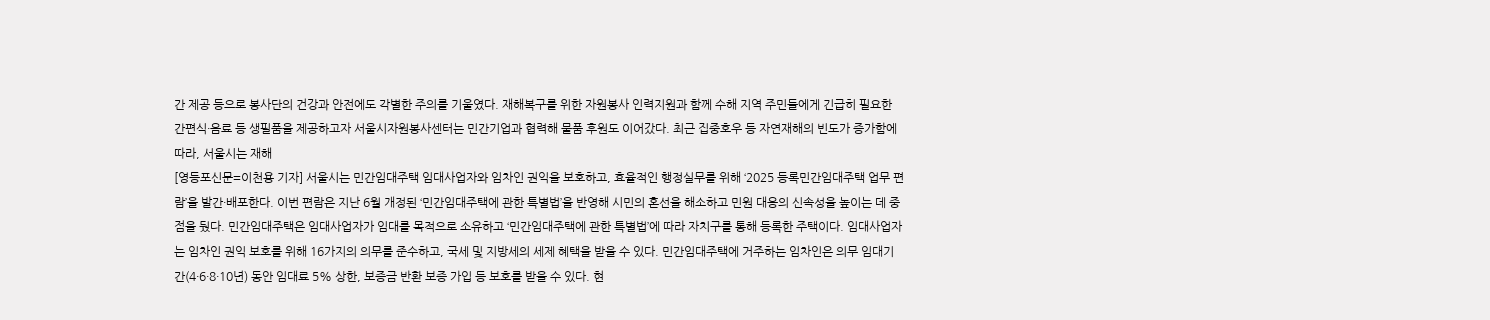간 제공 등으로 봉사단의 건강과 안전에도 각별한 주의를 기울였다. 재해복구를 위한 자원봉사 인력지원과 함께 수해 지역 주민들에게 긴급히 필요한 간편식·음료 등 생필품을 제공하고자 서울시자원봉사센터는 민간기업과 협력해 물품 후원도 이어갔다. 최근 집중호우 등 자연재해의 빈도가 증가함에 따라, 서울시는 재해
[영등포신문=이천용 기자] 서울시는 민간임대주택 임대사업자와 임차인 권익을 보호하고, 효율적인 행정실무를 위해 ‘2025 등록민간임대주택 업무 편람’을 발간·배포한다. 이번 편람은 지난 6월 개정된 ‘민간임대주택에 관한 특별법’을 반영해 시민의 혼선을 해소하고 민원 대응의 신속성을 높이는 데 중점을 뒀다. 민간임대주택은 임대사업자가 임대를 목적으로 소유하고 ‘민간임대주택에 관한 특별법’에 따라 자치구를 통해 등록한 주택이다. 임대사업자는 임차인 권익 보호를 위해 16가지의 의무를 준수하고, 국세 및 지방세의 세제 혜택을 받을 수 있다. 민간임대주택에 거주하는 임차인은 의무 임대기간(4·6·8·10년) 동안 임대료 5% 상한, 보증금 반환 보증 가입 등 보호를 받을 수 있다. 현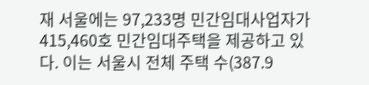재 서울에는 97,233명 민간임대사업자가 415,460호 민간임대주택을 제공하고 있다. 이는 서울시 전체 주택 수(387.9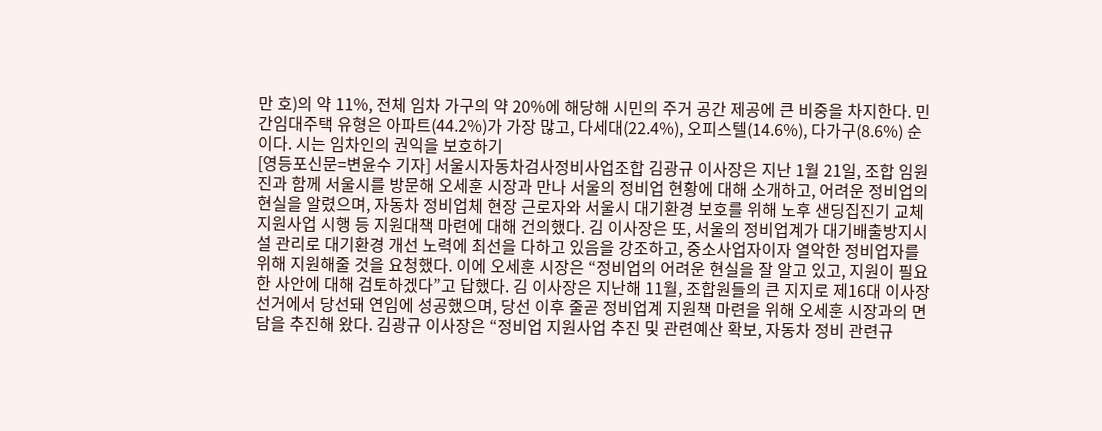만 호)의 약 11%, 전체 임차 가구의 약 20%에 해당해 시민의 주거 공간 제공에 큰 비중을 차지한다. 민간임대주택 유형은 아파트(44.2%)가 가장 많고, 다세대(22.4%), 오피스텔(14.6%), 다가구(8.6%) 순이다. 시는 임차인의 권익을 보호하기
[영등포신문=변윤수 기자] 서울시자동차검사정비사업조합 김광규 이사장은 지난 1월 21일, 조합 임원진과 함께 서울시를 방문해 오세훈 시장과 만나 서울의 정비업 현황에 대해 소개하고, 어려운 정비업의 현실을 알렸으며, 자동차 정비업체 현장 근로자와 서울시 대기환경 보호를 위해 노후 샌딩집진기 교체 지원사업 시행 등 지원대책 마련에 대해 건의했다. 김 이사장은 또, 서울의 정비업계가 대기배출방지시설 관리로 대기환경 개선 노력에 최선을 다하고 있음을 강조하고, 중소사업자이자 열악한 정비업자를 위해 지원해줄 것을 요청했다. 이에 오세훈 시장은 “정비업의 어려운 현실을 잘 알고 있고, 지원이 필요한 사안에 대해 검토하겠다”고 답했다. 김 이사장은 지난해 11월, 조합원들의 큰 지지로 제16대 이사장 선거에서 당선돼 연임에 성공했으며, 당선 이후 줄곧 정비업계 지원책 마련을 위해 오세훈 시장과의 면담을 추진해 왔다. 김광규 이사장은 “정비업 지원사업 추진 및 관련예산 확보, 자동차 정비 관련규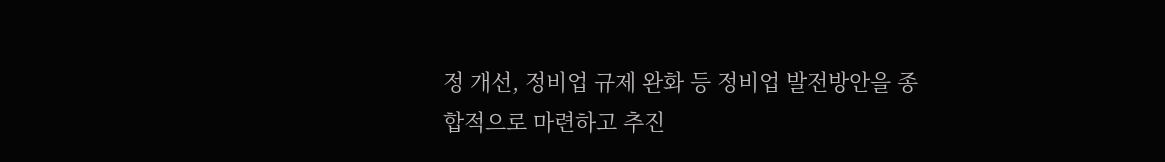정 개선, 정비업 규제 완화 등 정비업 발전방안을 종합적으로 마련하고 추진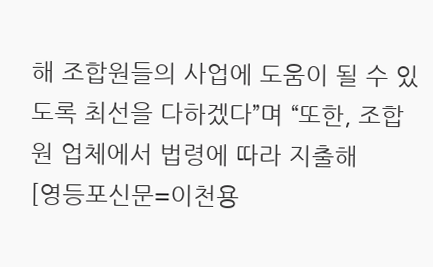해 조합원들의 사업에 도움이 될 수 있도록 최선을 다하겠다”며 “또한, 조합원 업체에서 법령에 따라 지출해
[영등포신문=이천용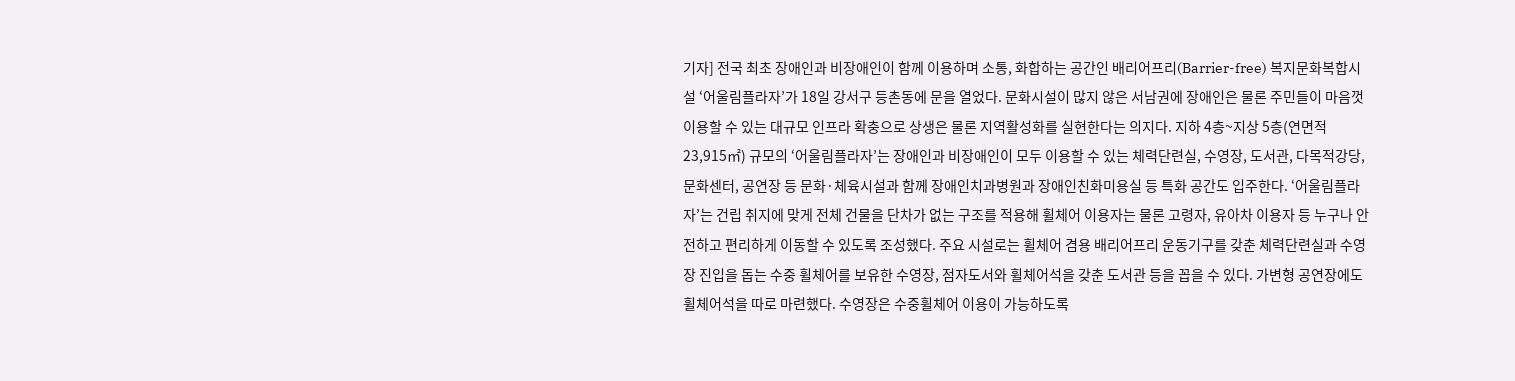기자] 전국 최초 장애인과 비장애인이 함께 이용하며 소통, 화합하는 공간인 배리어프리(Barrier-free) 복지문화복합시설 ‘어울림플라자’가 18일 강서구 등촌동에 문을 열었다. 문화시설이 많지 않은 서남권에 장애인은 물론 주민들이 마음껏 이용할 수 있는 대규모 인프라 확충으로 상생은 물론 지역활성화를 실현한다는 의지다. 지하 4층~지상 5층(연면적 23,915㎡) 규모의 ‘어울림플라자’는 장애인과 비장애인이 모두 이용할 수 있는 체력단련실, 수영장, 도서관, 다목적강당, 문화센터, 공연장 등 문화·체육시설과 함께 장애인치과병원과 장애인친화미용실 등 특화 공간도 입주한다. ‘어울림플라자’는 건립 취지에 맞게 전체 건물을 단차가 없는 구조를 적용해 휠체어 이용자는 물론 고령자, 유아차 이용자 등 누구나 안전하고 편리하게 이동할 수 있도록 조성했다. 주요 시설로는 휠체어 겸용 배리어프리 운동기구를 갖춘 체력단련실과 수영장 진입을 돕는 수중 휠체어를 보유한 수영장, 점자도서와 휠체어석을 갖춘 도서관 등을 꼽을 수 있다. 가변형 공연장에도 휠체어석을 따로 마련했다. 수영장은 수중휠체어 이용이 가능하도록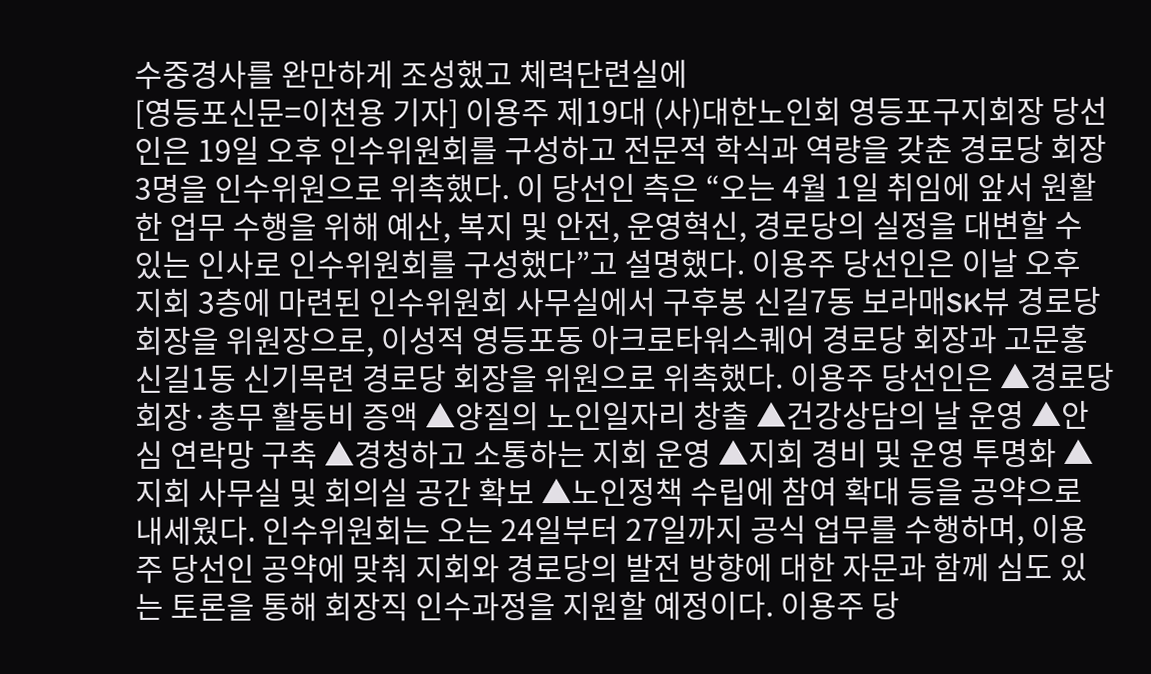수중경사를 완만하게 조성했고 체력단련실에
[영등포신문=이천용 기자] 이용주 제19대 (사)대한노인회 영등포구지회장 당선인은 19일 오후 인수위원회를 구성하고 전문적 학식과 역량을 갖춘 경로당 회장 3명을 인수위원으로 위촉했다. 이 당선인 측은 “오는 4월 1일 취임에 앞서 원활한 업무 수행을 위해 예산, 복지 및 안전, 운영혁신, 경로당의 실정을 대변할 수 있는 인사로 인수위원회를 구성했다”고 설명했다. 이용주 당선인은 이날 오후 지회 3층에 마련된 인수위원회 사무실에서 구후봉 신길7동 보라매SK뷰 경로당 회장을 위원장으로, 이성적 영등포동 아크로타워스퀘어 경로당 회장과 고문홍 신길1동 신기목련 경로당 회장을 위원으로 위촉했다. 이용주 당선인은 ▲경로당회장·총무 활동비 증액 ▲양질의 노인일자리 창출 ▲건강상담의 날 운영 ▲안심 연락망 구축 ▲경청하고 소통하는 지회 운영 ▲지회 경비 및 운영 투명화 ▲지회 사무실 및 회의실 공간 확보 ▲노인정책 수립에 참여 확대 등을 공약으로 내세웠다. 인수위원회는 오는 24일부터 27일까지 공식 업무를 수행하며, 이용주 당선인 공약에 맞춰 지회와 경로당의 발전 방향에 대한 자문과 함께 심도 있는 토론을 통해 회장직 인수과정을 지원할 예정이다. 이용주 당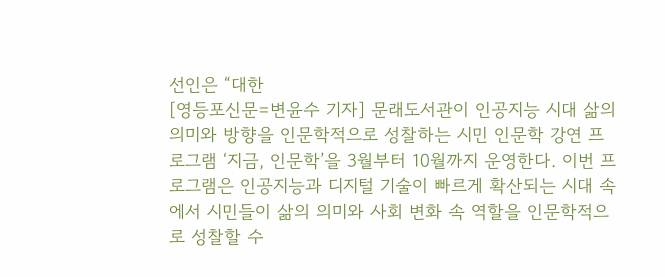선인은 “대한
[영등포신문=변윤수 기자] 문래도서관이 인공지능 시대 삶의 의미와 방향을 인문학적으로 성찰하는 시민 인문학 강연 프로그램 ‘지금, 인문학’을 3월부터 10월까지 운영한다. 이번 프로그램은 인공지능과 디지털 기술이 빠르게 확산되는 시대 속에서 시민들이 삶의 의미와 사회 변화 속 역할을 인문학적으로 성찰할 수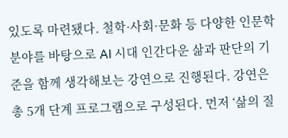있도록 마련됐다. 철학·사회·문화 등 다양한 인문학 분야를 바탕으로 AI 시대 인간다운 삶과 판단의 기준을 함께 생각해보는 강연으로 진행된다. 강연은 총 5개 단계 프로그램으로 구성된다. 먼저 ‘삶의 질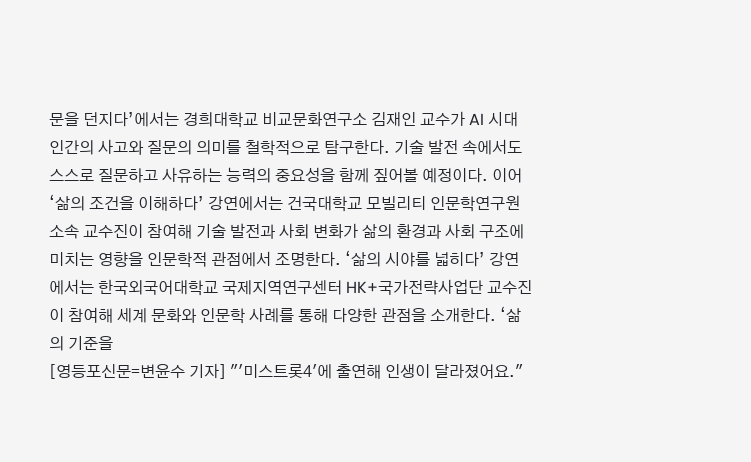문을 던지다’에서는 경희대학교 비교문화연구소 김재인 교수가 AI 시대 인간의 사고와 질문의 의미를 철학적으로 탐구한다. 기술 발전 속에서도 스스로 질문하고 사유하는 능력의 중요성을 함께 짚어볼 예정이다. 이어 ‘삶의 조건을 이해하다’ 강연에서는 건국대학교 모빌리티 인문학연구원 소속 교수진이 참여해 기술 발전과 사회 변화가 삶의 환경과 사회 구조에 미치는 영향을 인문학적 관점에서 조명한다. ‘삶의 시야를 넓히다’ 강연에서는 한국외국어대학교 국제지역연구센터 HK+국가전략사업단 교수진이 참여해 세계 문화와 인문학 사례를 통해 다양한 관점을 소개한다. ‘삶의 기준을
[영등포신문=변윤수 기자] "'미스트롯4'에 출연해 인생이 달라졌어요."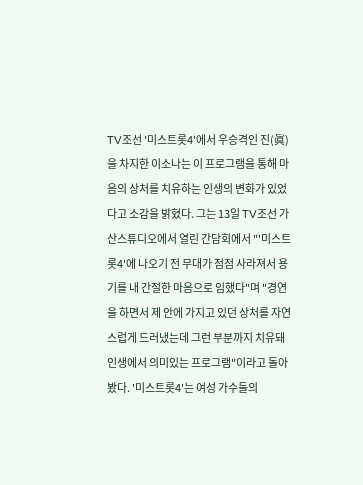TV조선 '미스트롯4'에서 우승격인 진(眞)을 차지한 이소나는 이 프로그램을 통해 마음의 상처를 치유하는 인생의 변화가 있었다고 소감을 밝혔다. 그는 13일 TV조선 가산스튜디오에서 열린 간담회에서 "'미스트롯4'에 나오기 전 무대가 점점 사라져서 용기를 내 간절한 마음으로 임했다"며 "경연을 하면서 제 안에 가지고 있던 상처를 자연스럽게 드러냈는데 그런 부분까지 치유돼 인생에서 의미있는 프로그램"이라고 돌아봤다. '미스트롯4'는 여성 가수들의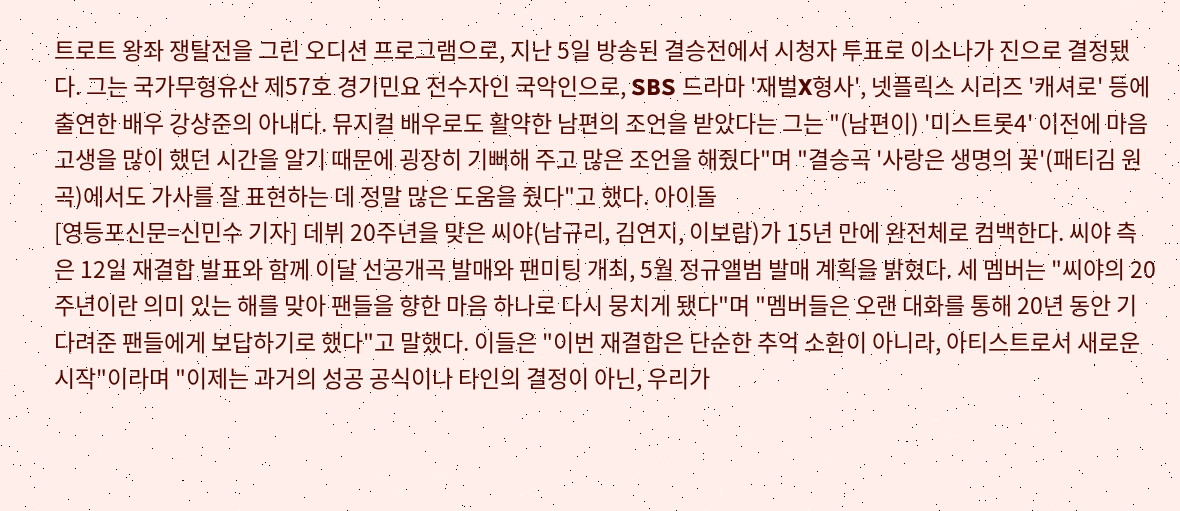트로트 왕좌 쟁탈전을 그린 오디션 프로그램으로, 지난 5일 방송된 결승전에서 시청자 투표로 이소나가 진으로 결정됐다. 그는 국가무형유산 제57호 경기민요 전수자인 국악인으로, SBS 드라마 '재벌X형사', 넷플릭스 시리즈 '캐셔로' 등에 출연한 배우 강상준의 아내다. 뮤지컬 배우로도 활약한 남편의 조언을 받았다는 그는 "(남편이) '미스트롯4' 이전에 마음고생을 많이 했던 시간을 알기 때문에 굉장히 기뻐해 주고 많은 조언을 해줬다"며 "결승곡 '사랑은 생명의 꽃'(패티김 원곡)에서도 가사를 잘 표현하는 데 정말 많은 도움을 줬다"고 했다. 아이돌
[영등포신문=신민수 기자] 데뷔 20주년을 맞은 씨야(남규리, 김연지, 이보람)가 15년 만에 완전체로 컴백한다. 씨야 측은 12일 재결합 발표와 함께 이달 선공개곡 발매와 팬미팅 개최, 5월 정규앨범 발매 계획을 밝혔다. 세 멤버는 "씨야의 20주년이란 의미 있는 해를 맞아 팬들을 향한 마음 하나로 다시 뭉치게 됐다"며 "멤버들은 오랜 대화를 통해 20년 동안 기다려준 팬들에게 보답하기로 했다"고 말했다. 이들은 "이번 재결합은 단순한 추억 소환이 아니라, 아티스트로서 새로운 시작"이라며 "이제는 과거의 성공 공식이나 타인의 결정이 아닌, 우리가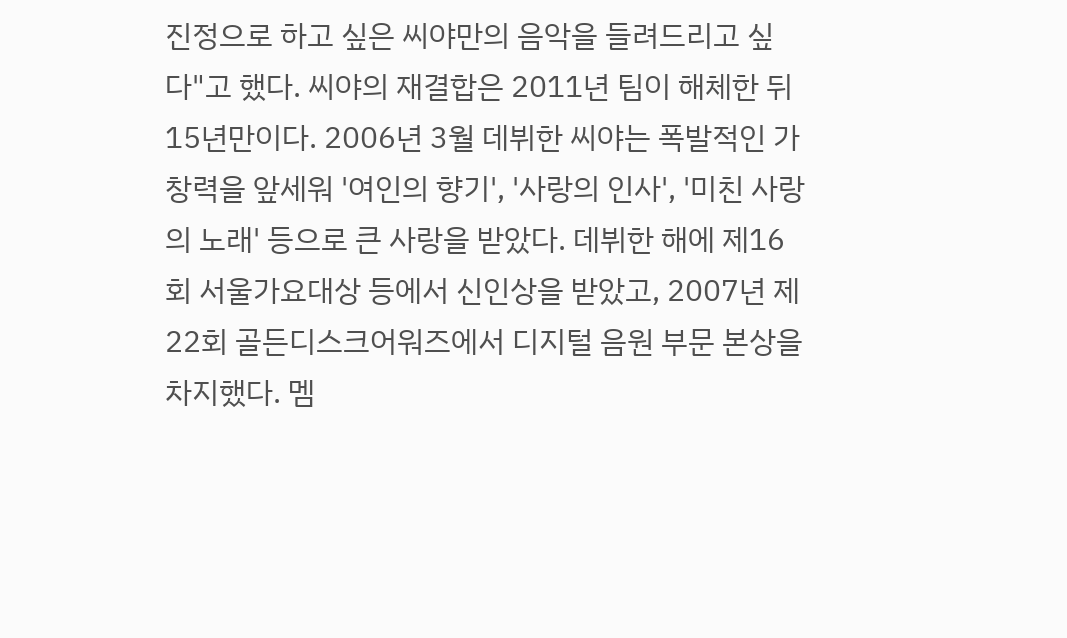진정으로 하고 싶은 씨야만의 음악을 들려드리고 싶다"고 했다. 씨야의 재결합은 2011년 팀이 해체한 뒤 15년만이다. 2006년 3월 데뷔한 씨야는 폭발적인 가창력을 앞세워 '여인의 향기', '사랑의 인사', '미친 사랑의 노래' 등으로 큰 사랑을 받았다. 데뷔한 해에 제16회 서울가요대상 등에서 신인상을 받았고, 2007년 제22회 골든디스크어워즈에서 디지털 음원 부문 본상을 차지했다. 멤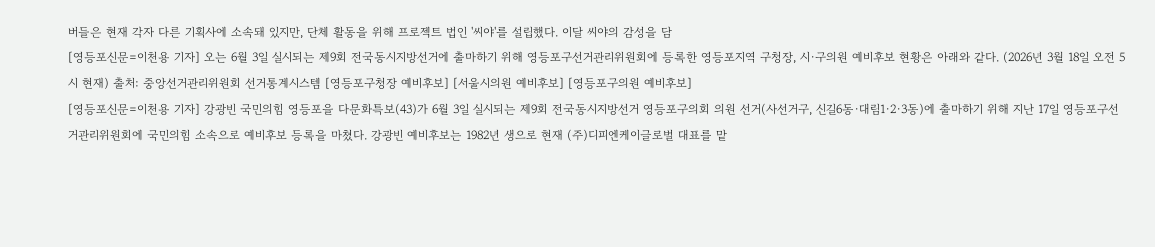버들은 현재 각자 다른 기획사에 소속돼 있지만, 단체 활동을 위해 프로젝트 법인 '씨야'를 설립했다. 이달 씨야의 감성을 담
[영등포신문=이천용 기자] 오는 6월 3일 실시되는 제9회 전국동시지방선거에 출마하기 위해 영등포구선거관리위원회에 등록한 영등포지역 구청장, 시·구의원 예비후보 현황은 아래와 같다. (2026년 3월 18일 오전 5시 현재) 출처: 중앙선거관리위원회 선거통계시스템 [영등포구청장 예비후보] [서울시의원 예비후보] [영등포구의원 예비후보]
[영등포신문=이천용 기자] 강광빈 국민의힘 영등포을 다문화특보(43)가 6월 3일 실시되는 제9회 전국동시지방선거 영등포구의회 의원 선거(사선거구, 신길6동·대림1·2·3동)에 출마하기 위해 지난 17일 영등포구선거관리위원회에 국민의힘 소속으로 예비후보 등록을 마쳤다. 강광빈 예비후보는 1982년 생으로 현재 (주)디피엔케이글로벌 대표를 맡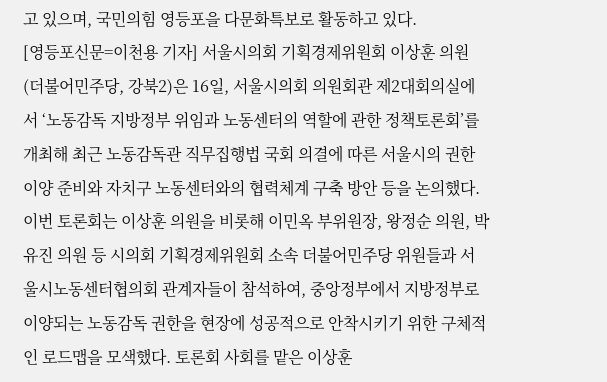고 있으며, 국민의힘 영등포을 다문화특보로 활동하고 있다.
[영등포신문=이천용 기자] 서울시의회 기획경제위원회 이상훈 의원(더불어민주당, 강북2)은 16일, 서울시의회 의원회관 제2대회의실에서 ‘노동감독 지방정부 위임과 노동센터의 역할에 관한 정책토론회’를 개최해 최근 노동감독관 직무집행법 국회 의결에 따른 서울시의 권한 이양 준비와 자치구 노동센터와의 협력체계 구축 방안 등을 논의했다. 이번 토론회는 이상훈 의원을 비롯해 이민옥 부위원장, 왕정순 의원, 박유진 의원 등 시의회 기획경제위원회 소속 더불어민주당 위원들과 서울시노동센터협의회 관계자들이 참석하여, 중앙정부에서 지방정부로 이양되는 노동감독 권한을 현장에 성공적으로 안착시키기 위한 구체적인 로드맵을 모색했다. 토론회 사회를 맡은 이상훈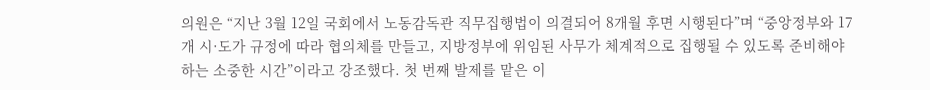의원은 “지난 3월 12일 국회에서 노동감독관 직무집행법이 의결되어 8개월 후면 시행된다”며 “중앙정부와 17개 시·도가 규정에 따라 협의체를 만들고, 지방정부에 위임된 사무가 체계적으로 집행될 수 있도록 준비해야 하는 소중한 시간”이라고 강조했다. 첫 번째 발제를 맡은 이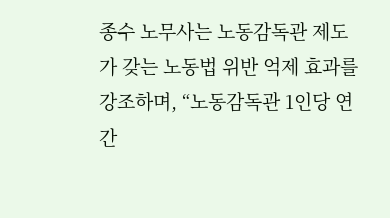종수 노무사는 노동감독관 제도가 갖는 노동법 위반 억제 효과를 강조하며, “노동감독관 1인당 연간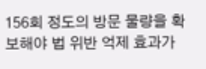156회 정도의 방문 물량을 확보해야 법 위반 억제 효과가